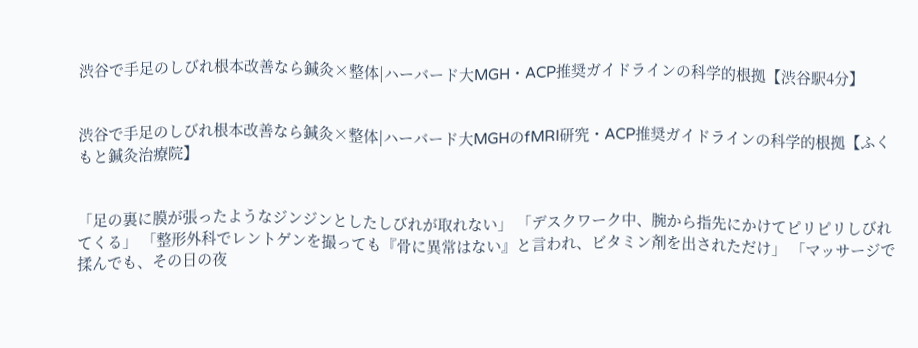渋谷で手足のしびれ根本改善なら鍼灸×整体|ハーバード大MGH・ACP推奨ガイドラインの科学的根拠【渋谷駅4分】


渋谷で手足のしびれ根本改善なら鍼灸×整体|ハーバード大MGHのfMRI研究・ACP推奨ガイドラインの科学的根拠【ふくもと鍼灸治療院】


「足の裏に膜が張ったようなジンジンとしたしびれが取れない」 「デスクワーク中、腕から指先にかけてピリピリしびれてくる」 「整形外科でレントゲンを撮っても『骨に異常はない』と言われ、ビタミン剤を出されただけ」 「マッサージで揉んでも、その日の夜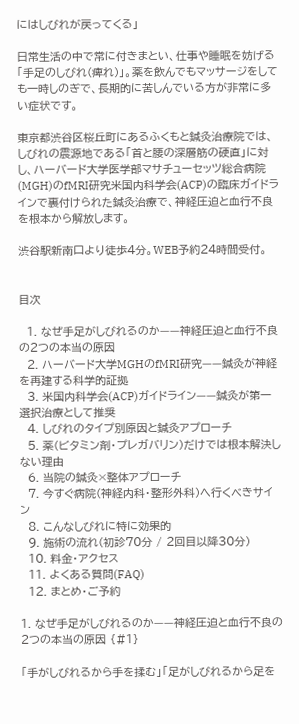にはしびれが戻ってくる」

日常生活の中で常に付きまとい、仕事や睡眠を妨げる「手足のしびれ(痺れ)」。薬を飲んでもマッサージをしても一時しのぎで、長期的に苦しんでいる方が非常に多い症状です。

東京都渋谷区桜丘町にあるふくもと鍼灸治療院では、しびれの震源地である「首と腰の深層筋の硬直」に対し、ハーバード大学医学部マサチューセッツ総合病院(MGH)のfMRI研究米国内科学会(ACP)の臨床ガイドラインで裏付けられた鍼灸治療で、神経圧迫と血行不良を根本から解放します。

渋谷駅新南口より徒歩4分。WEB予約24時間受付。


目次

  1. なぜ手足がしびれるのか——神経圧迫と血行不良の2つの本当の原因
  2. ハーバード大学MGHのfMRI研究——鍼灸が神経を再建する科学的証拠
  3. 米国内科学会(ACP)ガイドライン——鍼灸が第一選択治療として推奨
  4. しびれのタイプ別原因と鍼灸アプローチ
  5. 薬(ビタミン剤・プレガバリン)だけでは根本解決しない理由
  6. 当院の鍼灸×整体アプローチ
  7. 今すぐ病院(神経内科・整形外科)へ行くべきサイン
  8. こんなしびれに特に効果的
  9. 施術の流れ(初診70分 / 2回目以降30分)
  10. 料金・アクセス
  11. よくある質問(FAQ)
  12. まとめ・ご予約

1. なぜ手足がしびれるのか——神経圧迫と血行不良の2つの本当の原因 {#1}

「手がしびれるから手を揉む」「足がしびれるから足を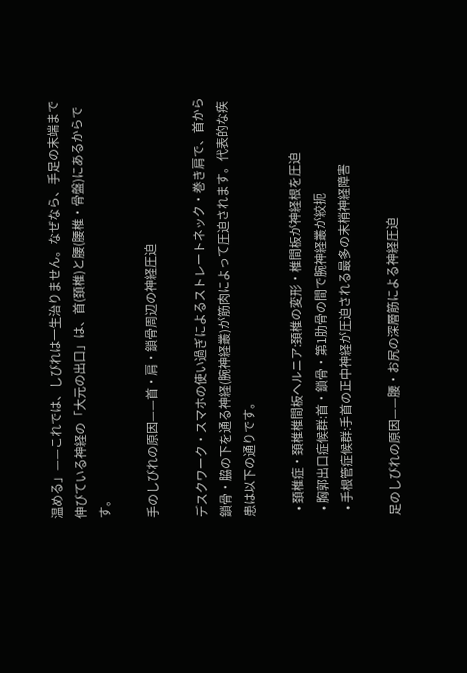温める」——これでは、しびれは一生治りません。なぜなら、手足の末端まで伸びている神経の「大元の出口」は、首(頚椎)と腰(腰椎・骨盤)にあるからです。

手のしびれの原因——首・肩・鎖骨周辺の神経圧迫

デスクワーク・スマホの使い過ぎによるストレートネック・巻き肩で、首から鎖骨・脇の下を通る神経(腕神経叢)が筋肉によって圧迫されます。代表的な疾患は以下の通りです。

  • 頚椎症・頚椎椎間板ヘルニア:頚椎の変形・椎間板が神経根を圧迫
  • 胸郭出口症候群:首・鎖骨・第1肋骨の間で腕神経叢が絞扼
  • 手根管症候群:手首の正中神経が圧迫される最多の末梢神経障害

足のしびれの原因——腰・お尻の深層筋による神経圧迫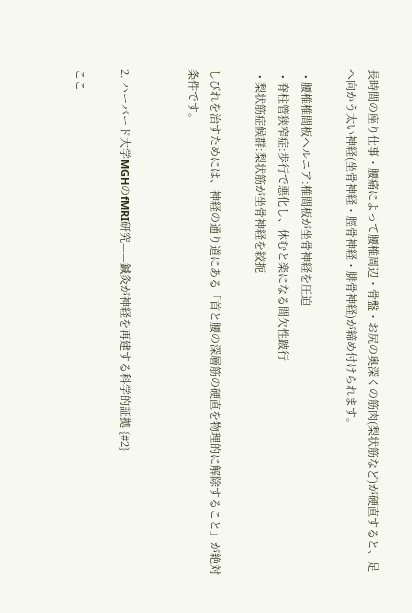長時間の座り仕事・腰痛によって腰椎周辺・骨盤・お尻の奥深くの筋肉(梨状筋など)が硬直すると、足へ向かう太い神経(坐骨神経・脛骨神経・腓骨神経)が締め付けられます。

  • 腰椎椎間板ヘルニア:椎間板が坐骨神経を圧迫
  • 脊柱管狭窄症:歩行で悪化し、休むと楽になる間欠性跛行
  • 梨状筋症候群:梨状筋が坐骨神経を絞扼

しびれを治すためには、神経の通り道にある「首と腰の深層筋の硬直を物理的に解除すること」が絶対条件です。


2. ハーバード大学MGHのfMRI研究——鍼灸が神経を再建する科学的証拠 {#2}

ここ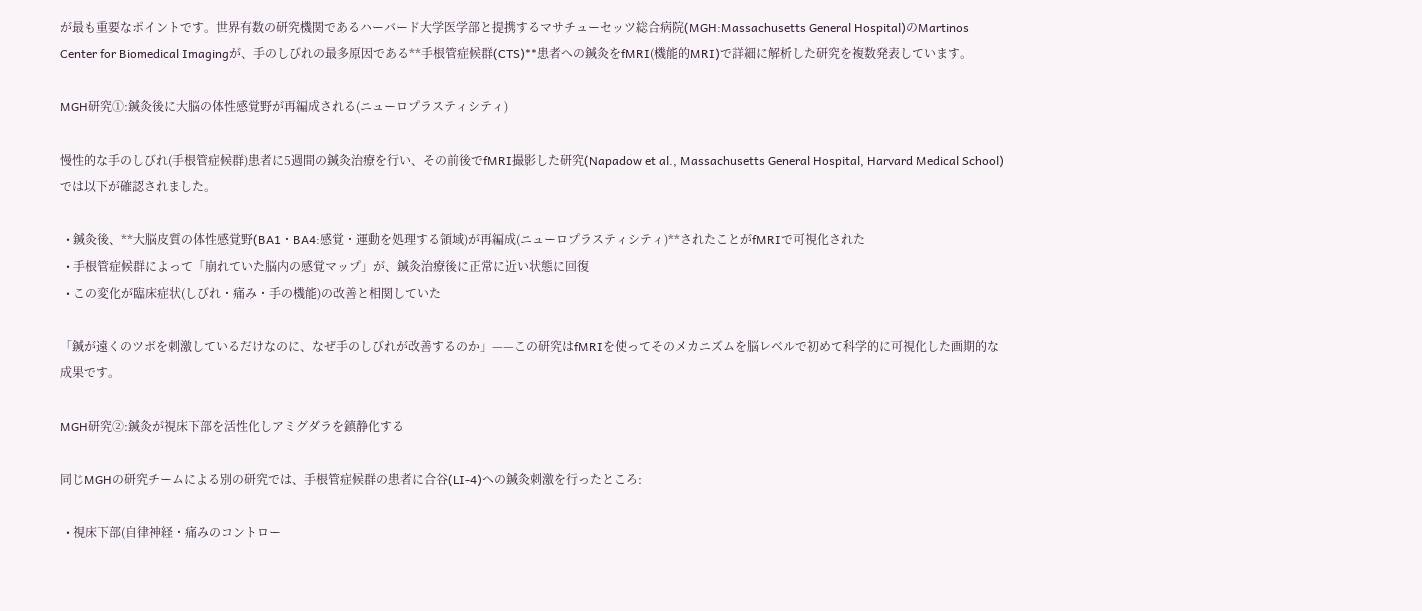が最も重要なポイントです。世界有数の研究機関であるハーバード大学医学部と提携するマサチューセッツ総合病院(MGH:Massachusetts General Hospital)のMartinos Center for Biomedical Imagingが、手のしびれの最多原因である**手根管症候群(CTS)**患者への鍼灸をfMRI(機能的MRI)で詳細に解析した研究を複数発表しています。

MGH研究①:鍼灸後に大脳の体性感覚野が再編成される(ニューロプラスティシティ)

慢性的な手のしびれ(手根管症候群)患者に5週間の鍼灸治療を行い、その前後でfMRI撮影した研究(Napadow et al., Massachusetts General Hospital, Harvard Medical School)では以下が確認されました。

  • 鍼灸後、**大脳皮質の体性感覚野(BA1・BA4:感覚・運動を処理する領域)が再編成(ニューロプラスティシティ)**されたことがfMRIで可視化された
  • 手根管症候群によって「崩れていた脳内の感覚マップ」が、鍼灸治療後に正常に近い状態に回復
  • この変化が臨床症状(しびれ・痛み・手の機能)の改善と相関していた

「鍼が遠くのツボを刺激しているだけなのに、なぜ手のしびれが改善するのか」——この研究はfMRIを使ってそのメカニズムを脳レベルで初めて科学的に可視化した画期的な成果です。

MGH研究②:鍼灸が視床下部を活性化しアミグダラを鎮静化する

同じMGHの研究チームによる別の研究では、手根管症候群の患者に合谷(LI-4)への鍼灸刺激を行ったところ:

  • 視床下部(自律神経・痛みのコントロー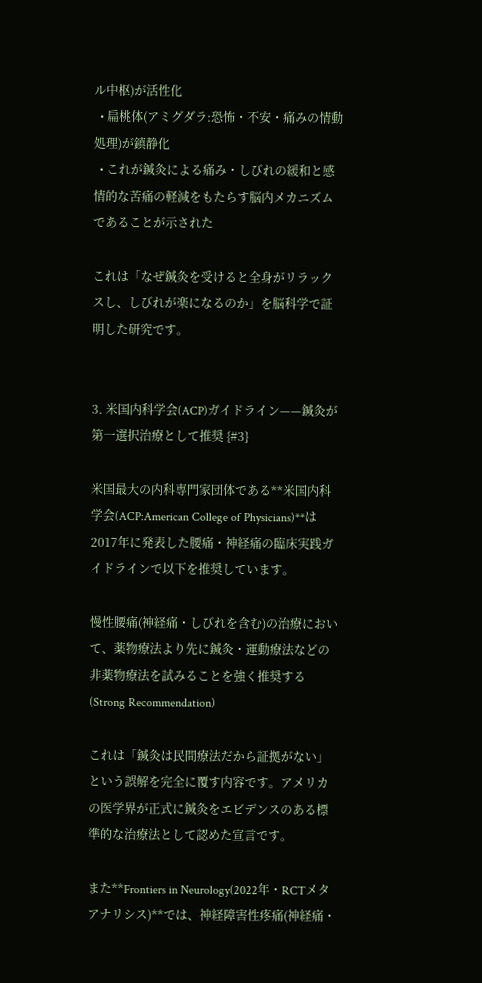ル中枢)が活性化
  • 扁桃体(アミグダラ:恐怖・不安・痛みの情動処理)が鎮静化
  • これが鍼灸による痛み・しびれの緩和と感情的な苦痛の軽減をもたらす脳内メカニズムであることが示された

これは「なぜ鍼灸を受けると全身がリラックスし、しびれが楽になるのか」を脳科学で証明した研究です。


3. 米国内科学会(ACP)ガイドライン——鍼灸が第一選択治療として推奨 {#3}

米国最大の内科専門家団体である**米国内科学会(ACP:American College of Physicians)**は2017年に発表した腰痛・神経痛の臨床実践ガイドラインで以下を推奨しています。

慢性腰痛(神経痛・しびれを含む)の治療において、薬物療法より先に鍼灸・運動療法などの非薬物療法を試みることを強く推奨する(Strong Recommendation)

これは「鍼灸は民間療法だから証拠がない」という誤解を完全に覆す内容です。アメリカの医学界が正式に鍼灸をエビデンスのある標準的な治療法として認めた宣言です。

また**Frontiers in Neurology(2022年・RCTメタアナリシス)**では、神経障害性疼痛(神経痛・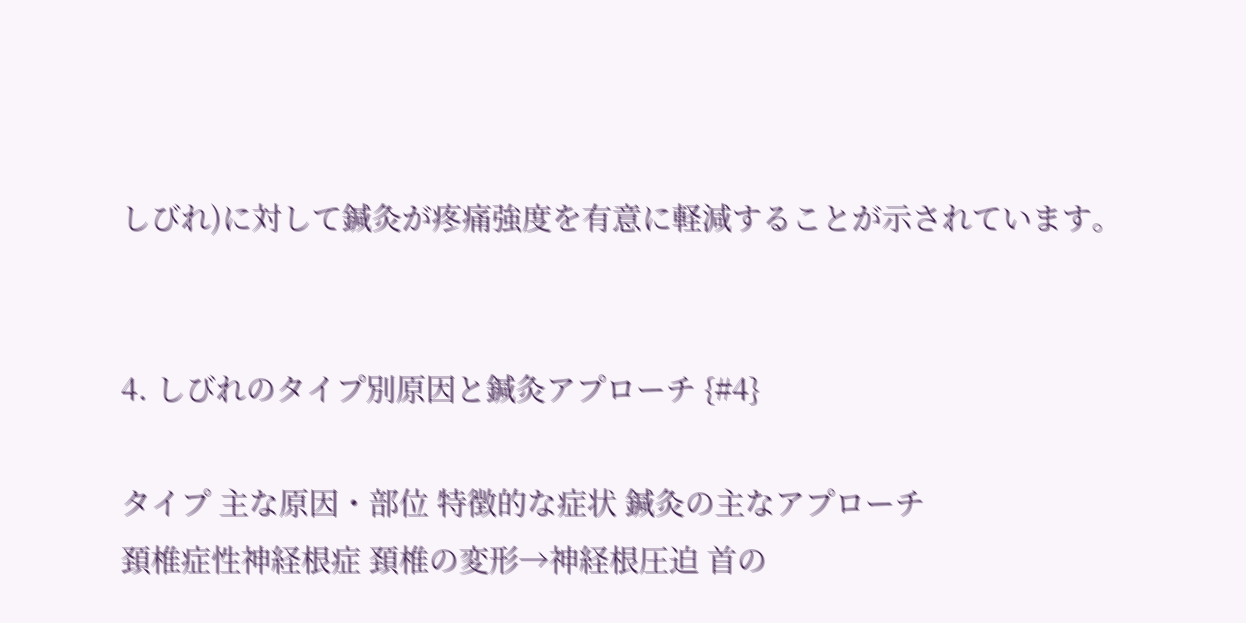しびれ)に対して鍼灸が疼痛強度を有意に軽減することが示されています。


4. しびれのタイプ別原因と鍼灸アプローチ {#4}

タイプ 主な原因・部位 特徴的な症状 鍼灸の主なアプローチ
頚椎症性神経根症 頚椎の変形→神経根圧迫 首の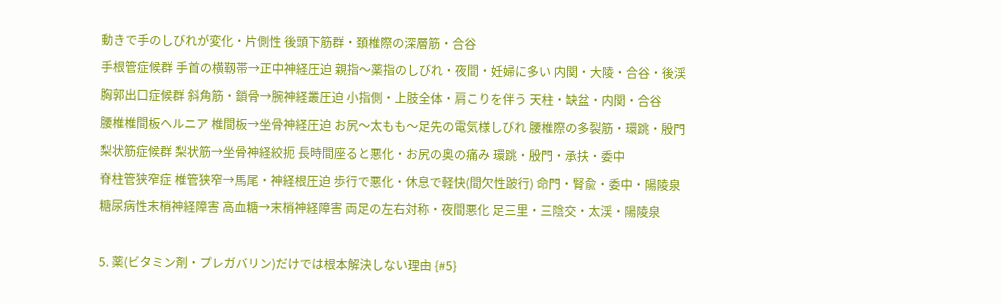動きで手のしびれが変化・片側性 後頭下筋群・頚椎際の深層筋・合谷
手根管症候群 手首の横靱帯→正中神経圧迫 親指〜薬指のしびれ・夜間・妊婦に多い 内関・大陵・合谷・後渓
胸郭出口症候群 斜角筋・鎖骨→腕神経叢圧迫 小指側・上肢全体・肩こりを伴う 天柱・缺盆・内関・合谷
腰椎椎間板ヘルニア 椎間板→坐骨神経圧迫 お尻〜太もも〜足先の電気様しびれ 腰椎際の多裂筋・環跳・殷門
梨状筋症候群 梨状筋→坐骨神経絞扼 長時間座ると悪化・お尻の奥の痛み 環跳・殷門・承扶・委中
脊柱管狭窄症 椎管狭窄→馬尾・神経根圧迫 歩行で悪化・休息で軽快(間欠性跛行) 命門・腎兪・委中・陽陵泉
糖尿病性末梢神経障害 高血糖→末梢神経障害 両足の左右対称・夜間悪化 足三里・三陰交・太渓・陽陵泉

5. 薬(ビタミン剤・プレガバリン)だけでは根本解決しない理由 {#5}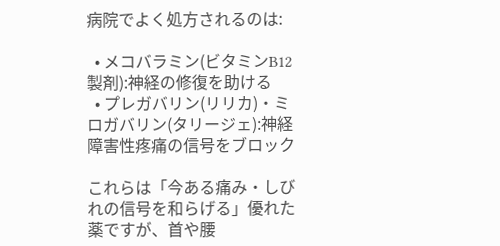病院でよく処方されるのは:

  • メコバラミン(ビタミンB12製剤):神経の修復を助ける
  • プレガバリン(リリカ)・ミロガバリン(タリージェ):神経障害性疼痛の信号をブロック

これらは「今ある痛み・しびれの信号を和らげる」優れた薬ですが、首や腰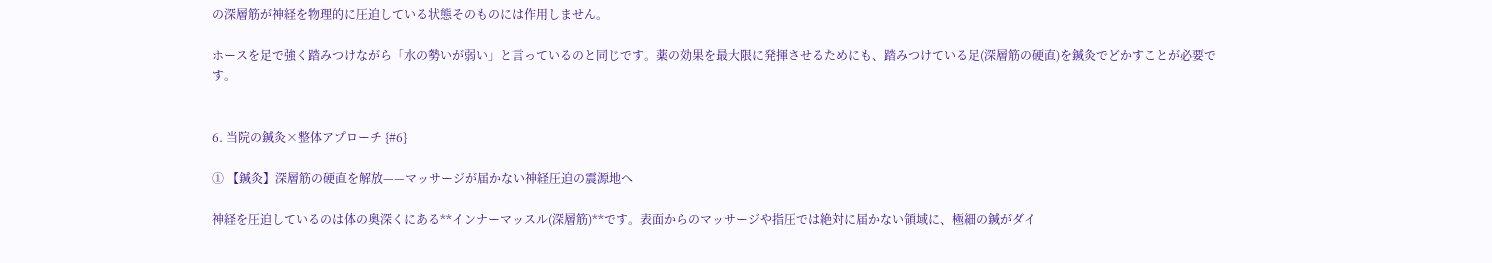の深層筋が神経を物理的に圧迫している状態そのものには作用しません。

ホースを足で強く踏みつけながら「水の勢いが弱い」と言っているのと同じです。薬の効果を最大限に発揮させるためにも、踏みつけている足(深層筋の硬直)を鍼灸でどかすことが必要です。


6. 当院の鍼灸×整体アプローチ {#6}

① 【鍼灸】深層筋の硬直を解放——マッサージが届かない神経圧迫の震源地へ

神経を圧迫しているのは体の奥深くにある**インナーマッスル(深層筋)**です。表面からのマッサージや指圧では絶対に届かない領域に、極細の鍼がダイ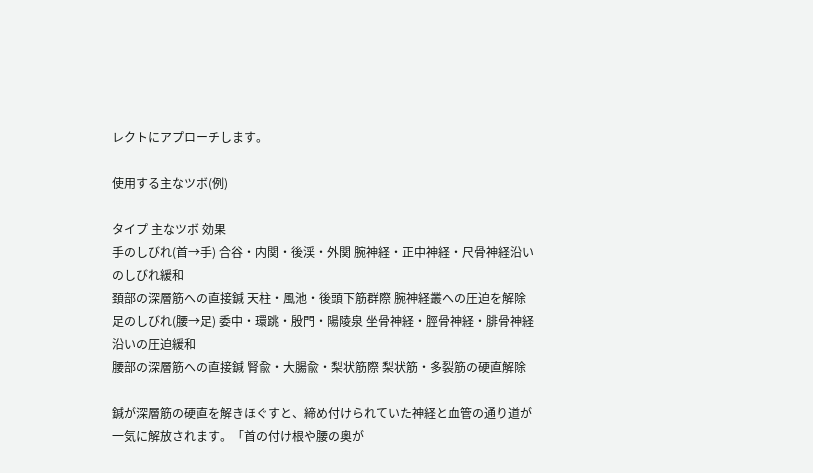レクトにアプローチします。

使用する主なツボ(例)

タイプ 主なツボ 効果
手のしびれ(首→手) 合谷・内関・後渓・外関 腕神経・正中神経・尺骨神経沿いのしびれ緩和
頚部の深層筋への直接鍼 天柱・風池・後頭下筋群際 腕神経叢への圧迫を解除
足のしびれ(腰→足) 委中・環跳・殷門・陽陵泉 坐骨神経・脛骨神経・腓骨神経沿いの圧迫緩和
腰部の深層筋への直接鍼 腎兪・大腸兪・梨状筋際 梨状筋・多裂筋の硬直解除

鍼が深層筋の硬直を解きほぐすと、締め付けられていた神経と血管の通り道が一気に解放されます。「首の付け根や腰の奥が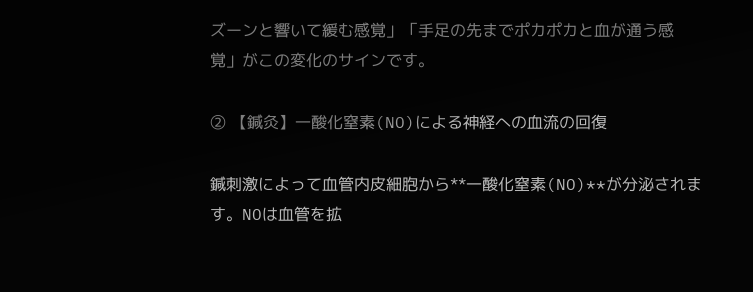ズーンと響いて緩む感覚」「手足の先までポカポカと血が通う感覚」がこの変化のサインです。

② 【鍼灸】一酸化窒素(NO)による神経への血流の回復

鍼刺激によって血管内皮細胞から**一酸化窒素(NO)**が分泌されます。NOは血管を拡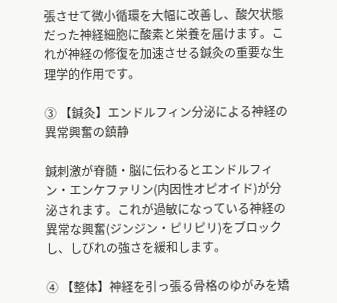張させて微小循環を大幅に改善し、酸欠状態だった神経細胞に酸素と栄養を届けます。これが神経の修復を加速させる鍼灸の重要な生理学的作用です。

③ 【鍼灸】エンドルフィン分泌による神経の異常興奮の鎮静

鍼刺激が脊髄・脳に伝わるとエンドルフィン・エンケファリン(内因性オピオイド)が分泌されます。これが過敏になっている神経の異常な興奮(ジンジン・ピリピリ)をブロックし、しびれの強さを緩和します。

④ 【整体】神経を引っ張る骨格のゆがみを矯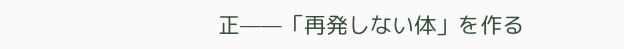正——「再発しない体」を作る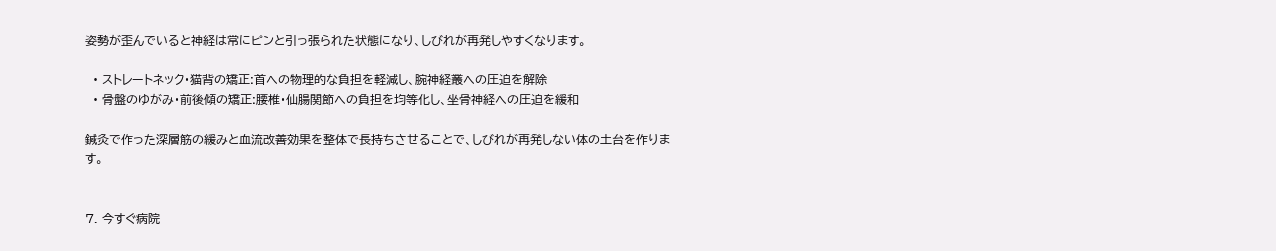姿勢が歪んでいると神経は常にピンと引っ張られた状態になり、しびれが再発しやすくなります。

  • ストレートネック・猫背の矯正:首への物理的な負担を軽減し、腕神経叢への圧迫を解除
  • 骨盤のゆがみ・前後傾の矯正:腰椎・仙腸関節への負担を均等化し、坐骨神経への圧迫を緩和

鍼灸で作った深層筋の緩みと血流改善効果を整体で長持ちさせることで、しびれが再発しない体の土台を作ります。


7. 今すぐ病院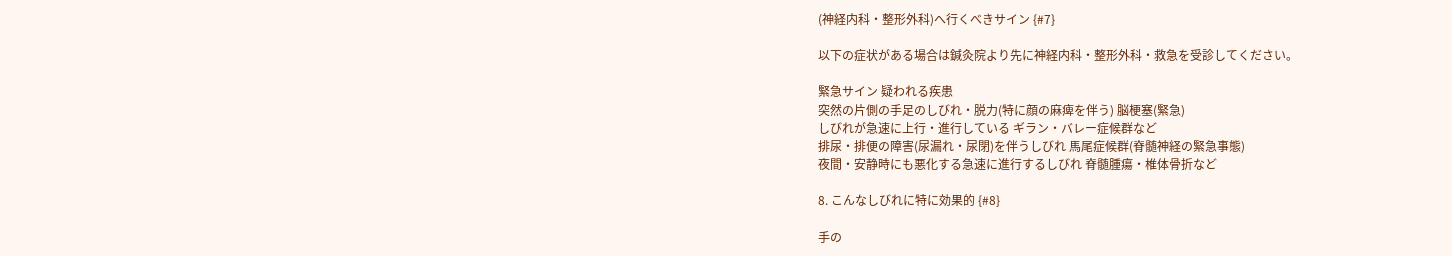(神経内科・整形外科)へ行くべきサイン {#7}

以下の症状がある場合は鍼灸院より先に神経内科・整形外科・救急を受診してください。

緊急サイン 疑われる疾患
突然の片側の手足のしびれ・脱力(特に顔の麻痺を伴う) 脳梗塞(緊急)
しびれが急速に上行・進行している ギラン・バレー症候群など
排尿・排便の障害(尿漏れ・尿閉)を伴うしびれ 馬尾症候群(脊髄神経の緊急事態)
夜間・安静時にも悪化する急速に進行するしびれ 脊髄腫瘍・椎体骨折など

8. こんなしびれに特に効果的 {#8}

手の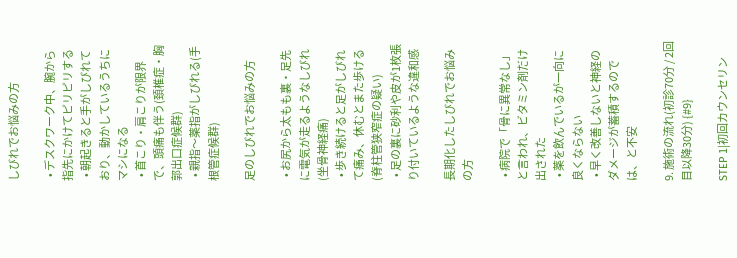しびれでお悩みの方

  • デスクワーク中、腕から指先にかけてピリピリする
  • 朝起きると手がしびれており、動かしているうちにマシになる
  • 首こり・肩こりが限界で、頭痛も伴う(頚椎症・胸郭出口症候群)
  • 親指〜薬指がしびれる(手根管症候群)

足のしびれでお悩みの方

  • お尻から太もも裏・足先に電気が走るようなしびれ(坐骨神経痛)
  • 歩き続けると足がしびれて痛み、休むとまた歩ける(脊柱管狭窄症の疑い)
  • 足の裏に砂利や皮が1枚張り付いているような違和感

長期化したしびれでお悩みの方

  • 病院で「骨に異常なし」と言われ、ビタミン剤だけ出された
  • 薬を飲んでいるが一向に良くならない
  • 早く改善しないと神経のダメージが蓄積するのでは、と不安

9. 施術の流れ(初診70分 / 2回目以降30分) {#9}

STEP 1|初回カウンセリン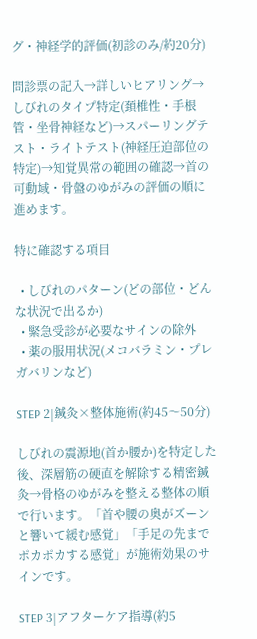グ・神経学的評価(初診のみ/約20分)

問診票の記入→詳しいヒアリング→しびれのタイプ特定(頚椎性・手根管・坐骨神経など)→スパーリングテスト・ライトテスト(神経圧迫部位の特定)→知覚異常の範囲の確認→首の可動域・骨盤のゆがみの評価の順に進めます。

特に確認する項目

  • しびれのパターン(どの部位・どんな状況で出るか)
  • 緊急受診が必要なサインの除外
  • 薬の服用状況(メコバラミン・プレガバリンなど)

STEP 2|鍼灸×整体施術(約45〜50分)

しびれの震源地(首か腰か)を特定した後、深層筋の硬直を解除する精密鍼灸→骨格のゆがみを整える整体の順で行います。「首や腰の奥がズーンと響いて緩む感覚」「手足の先までポカポカする感覚」が施術効果のサインです。

STEP 3|アフターケア指導(約5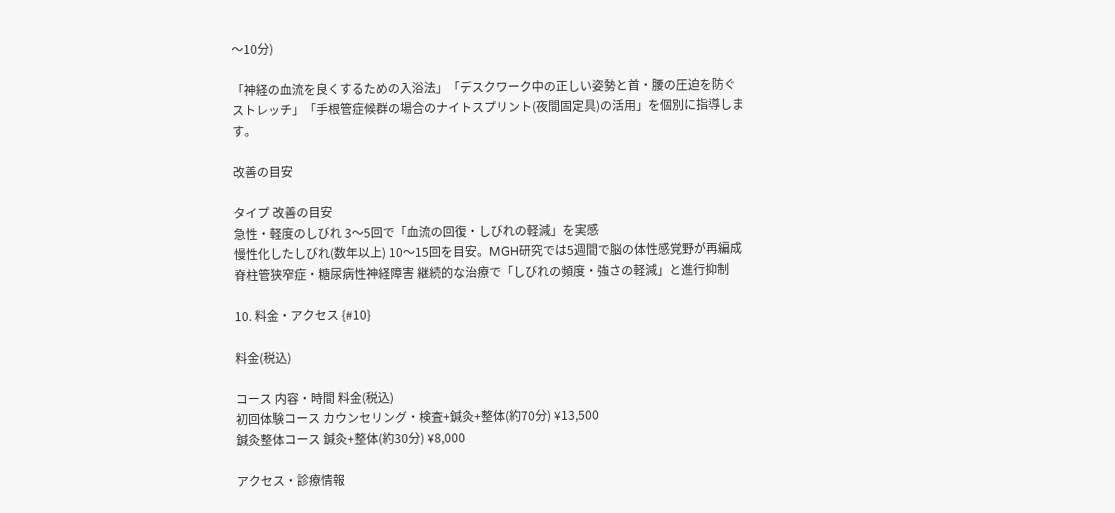〜10分)

「神経の血流を良くするための入浴法」「デスクワーク中の正しい姿勢と首・腰の圧迫を防ぐストレッチ」「手根管症候群の場合のナイトスプリント(夜間固定具)の活用」を個別に指導します。

改善の目安

タイプ 改善の目安
急性・軽度のしびれ 3〜5回で「血流の回復・しびれの軽減」を実感
慢性化したしびれ(数年以上) 10〜15回を目安。MGH研究では5週間で脳の体性感覚野が再編成
脊柱管狭窄症・糖尿病性神経障害 継続的な治療で「しびれの頻度・強さの軽減」と進行抑制

10. 料金・アクセス {#10}

料金(税込)

コース 内容・時間 料金(税込)
初回体験コース カウンセリング・検査+鍼灸+整体(約70分) ¥13,500
鍼灸整体コース 鍼灸+整体(約30分) ¥8,000

アクセス・診療情報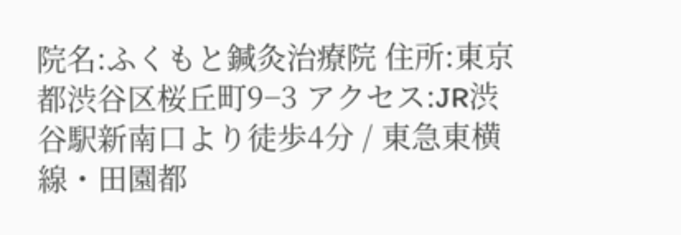院名:ふくもと鍼灸治療院 住所:東京都渋谷区桜丘町9−3 アクセス:JR渋谷駅新南口より徒歩4分 / 東急東横線・田園都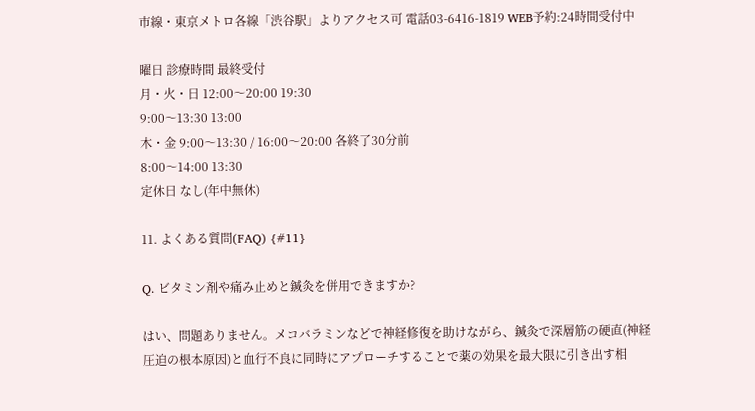市線・東京メトロ各線「渋谷駅」よりアクセス可 電話03-6416-1819 WEB予約:24時間受付中

曜日 診療時間 最終受付
月・火・日 12:00〜20:00 19:30
9:00〜13:30 13:00
木・金 9:00〜13:30 / 16:00〜20:00 各終了30分前
8:00〜14:00 13:30
定休日 なし(年中無休)

11. よくある質問(FAQ) {#11}

Q. ビタミン剤や痛み止めと鍼灸を併用できますか?

はい、問題ありません。メコバラミンなどで神経修復を助けながら、鍼灸で深層筋の硬直(神経圧迫の根本原因)と血行不良に同時にアプローチすることで薬の効果を最大限に引き出す相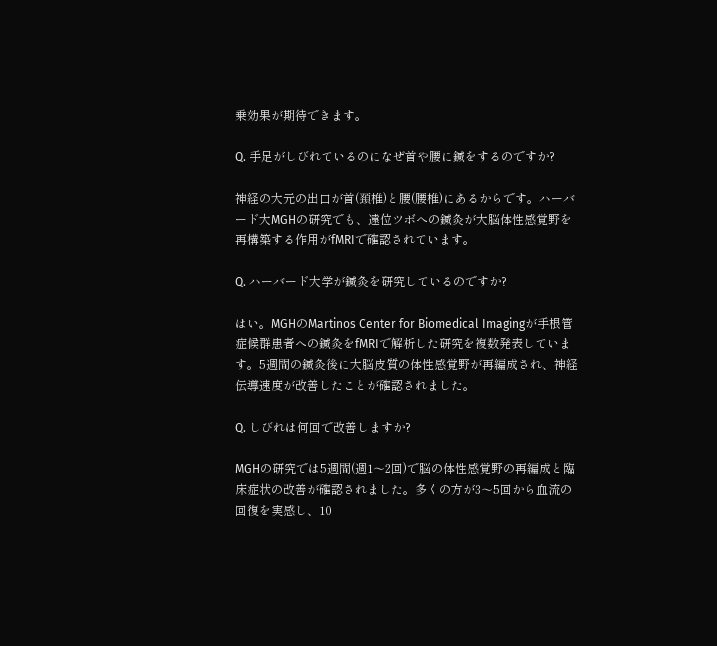乗効果が期待できます。

Q. 手足がしびれているのになぜ首や腰に鍼をするのですか?

神経の大元の出口が首(頚椎)と腰(腰椎)にあるからです。ハーバード大MGHの研究でも、遠位ツボへの鍼灸が大脳体性感覚野を再構築する作用がfMRIで確認されています。

Q. ハーバード大学が鍼灸を研究しているのですか?

はい。MGHのMartinos Center for Biomedical Imagingが手根管症候群患者への鍼灸をfMRIで解析した研究を複数発表しています。5週間の鍼灸後に大脳皮質の体性感覚野が再編成され、神経伝導速度が改善したことが確認されました。

Q. しびれは何回で改善しますか?

MGHの研究では5週間(週1〜2回)で脳の体性感覚野の再編成と臨床症状の改善が確認されました。多くの方が3〜5回から血流の回復を実感し、10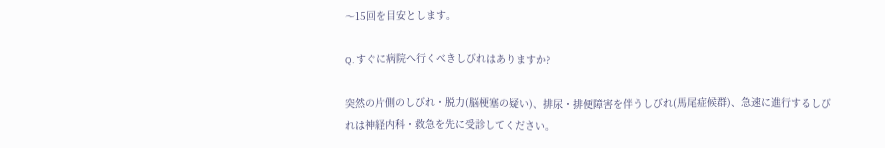〜15回を目安とします。

Q. すぐに病院へ行くべきしびれはありますか?

突然の片側のしびれ・脱力(脳梗塞の疑い)、排尿・排便障害を伴うしびれ(馬尾症候群)、急速に進行するしびれは神経内科・救急を先に受診してください。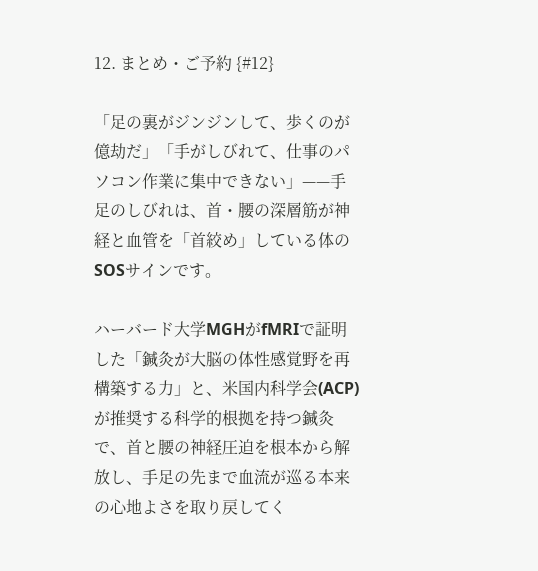12. まとめ・ご予約 {#12}

「足の裏がジンジンして、歩くのが億劫だ」「手がしびれて、仕事のパソコン作業に集中できない」——手足のしびれは、首・腰の深層筋が神経と血管を「首絞め」している体のSOSサインです。

ハーバード大学MGHがfMRIで証明した「鍼灸が大脳の体性感覚野を再構築する力」と、米国内科学会(ACP)が推奨する科学的根拠を持つ鍼灸で、首と腰の神経圧迫を根本から解放し、手足の先まで血流が巡る本来の心地よさを取り戻してく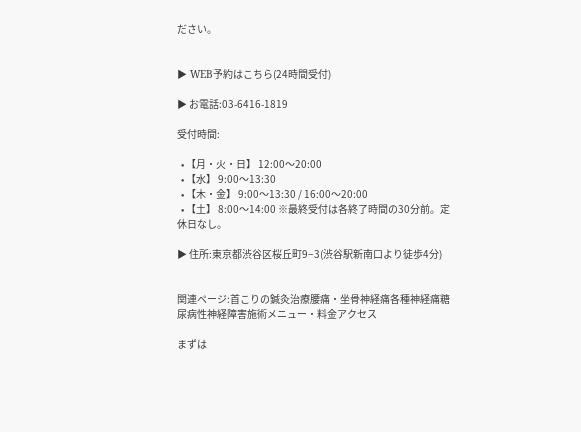ださい。


▶ WEB予約はこちら(24時間受付)

▶ お電話:03-6416-1819

受付時間:

  • 【月・火・日】 12:00〜20:00
  • 【水】 9:00〜13:30
  • 【木・金】 9:00〜13:30 / 16:00〜20:00
  • 【土】 8:00〜14:00 ※最終受付は各終了時間の30分前。定休日なし。

▶ 住所:東京都渋谷区桜丘町9−3(渋谷駅新南口より徒歩4分)


関連ページ:首こりの鍼灸治療腰痛・坐骨神経痛各種神経痛糖尿病性神経障害施術メニュー・料金アクセス

まずは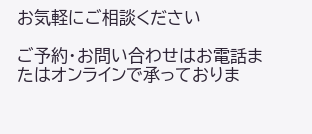お気軽にご相談ください

ご予約・お問い合わせはお電話またはオンラインで承っておりま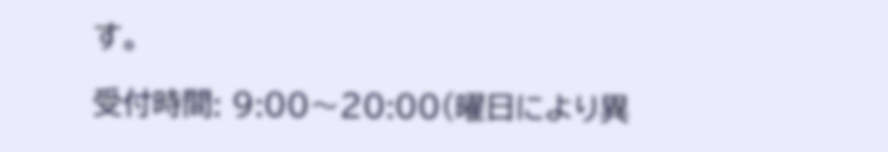す。

受付時間: 9:00〜20:00(曜日により異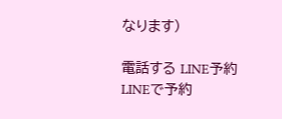なります)

電話する LINE予約
LINEで予約